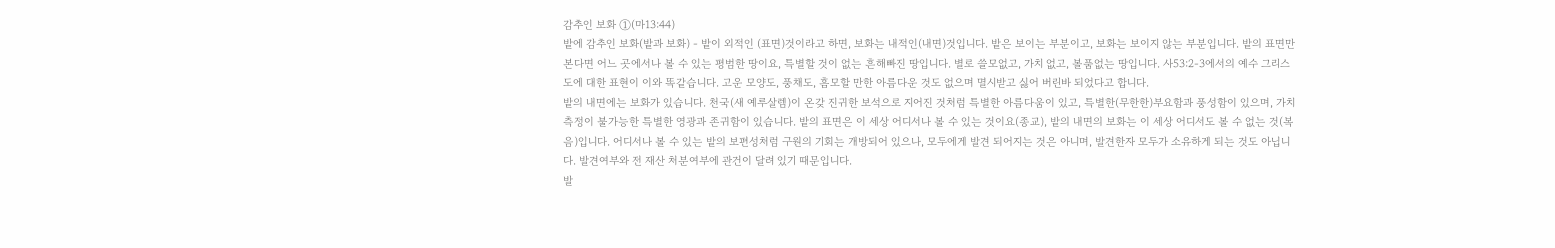감추인 보화 ①(마13:44)
밭에 감추인 보화(밭과 보화) - 밭이 외적인 (표면)것이라고 하면, 보화는 내적인(내면)것입니다. 밭은 보이는 부분이고, 보화는 보이지 않는 부분입니다. 밭의 표면만 본다면 어느 곳에서나 볼 수 있는 평범한 땅이요, 특별할 것이 없는 흔해빠진 땅입니다. 별로 쓸모없고, 가치 없고, 볼품없는 땅입니다. 사53:2-3에서의 예수 그리스도에 대한 표현이 이와 똑같습니다. 고운 모양도, 풍채도, 흠모할 만한 아름다운 것도 없으며 멸시받고 싫어 버린바 되었다고 합니다.
밭의 내면에는 보화가 있습니다. 천국(새 예루살렘)이 온갖 진귀한 보석으로 지어진 것처럼 특별한 아름다움이 있고, 특별한(무한한)부요함과 풍성함이 있으며, 가치 측정이 불가능한 특별한 영광과 존귀함이 있습니다. 밭의 표면은 이 세상 어디서나 볼 수 있는 것이요(종교), 밭의 내면의 보화는 이 세상 어디서도 볼 수 없는 것(복음)입니다. 어디서나 볼 수 있는 밭의 보편성처럼 구원의 기회는 개방되어 있으나, 모두에게 발견 되어지는 것은 아니며, 발견한자 모두가 소유하게 되는 것도 아닙니다. 발견여부와 전 재산 처분여부에 관건이 달려 있기 때문입니다.
발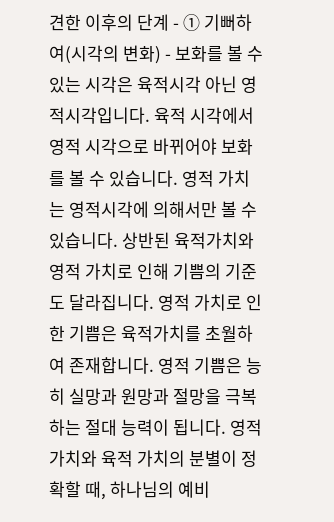견한 이후의 단계 - ① 기뻐하여(시각의 변화) - 보화를 볼 수 있는 시각은 육적시각 아닌 영적시각입니다. 육적 시각에서 영적 시각으로 바뀌어야 보화를 볼 수 있습니다. 영적 가치는 영적시각에 의해서만 볼 수 있습니다. 상반된 육적가치와 영적 가치로 인해 기쁨의 기준도 달라집니다. 영적 가치로 인한 기쁨은 육적가치를 초월하여 존재합니다. 영적 기쁨은 능히 실망과 원망과 절망을 극복하는 절대 능력이 됩니다. 영적 가치와 육적 가치의 분별이 정확할 때, 하나님의 예비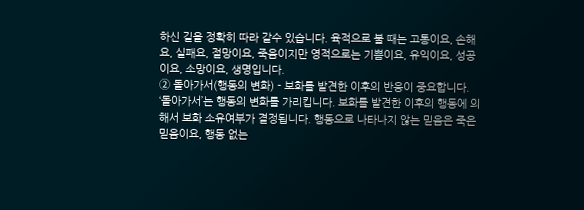하신 길을 정확히 따라 갈수 있습니다. 육적으로 불 때는 고통이요, 손해요, 실패요, 절망이요, 죽음이지만 영적으로는 기쁨이요, 유익이요, 성공이요, 소망이요, 생명입니다.
② 돌아가서(행동의 변화) - 보화를 발견한 이후의 반응이 중요합니다. ‘돌아가서’는 행동의 변화를 가리킵니다. 보화를 발견한 이후의 행동에 의해서 보화 소유여부가 결정됩니다. 행동으로 나타나지 않는 믿음은 죽은 믿음이요, 행동 없는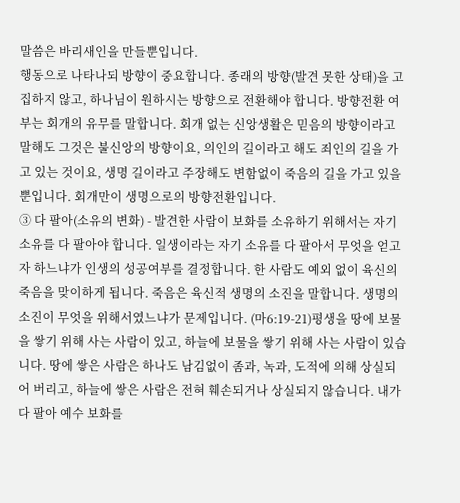말씀은 바리새인을 만들뿐입니다.
행동으로 나타나되 방향이 중요합니다. 종래의 방향(발견 못한 상태)을 고집하지 않고, 하나님이 원하시는 방향으로 전환해야 합니다. 방향전환 여부는 회개의 유무를 말합니다. 회개 없는 신앙생활은 믿음의 방향이라고 말해도 그것은 불신앙의 방향이요, 의인의 길이라고 해도 죄인의 길을 가고 있는 것이요, 생명 길이라고 주장해도 변함없이 죽음의 길을 가고 있을 뿐입니다. 회개만이 생명으로의 방향전환입니다.
③ 다 팔아(소유의 변화) - 발견한 사람이 보화를 소유하기 위해서는 자기 소유를 다 팔아야 합니다. 일생이라는 자기 소유를 다 팔아서 무엇을 얻고자 하느냐가 인생의 성공여부를 결정합니다. 한 사람도 예외 없이 육신의 죽음을 맞이하게 됩니다. 죽음은 육신적 생명의 소진을 말합니다. 생명의 소진이 무엇을 위해서였느냐가 문제입니다. (마6:19-21)평생을 땅에 보물을 쌓기 위해 사는 사람이 있고, 하늘에 보물을 쌓기 위해 사는 사람이 있습니다. 땅에 쌓은 사람은 하나도 남김없이 좀과, 녹과, 도적에 의해 상실되어 버리고, 하늘에 쌓은 사람은 전혀 훼손되거나 상실되지 않습니다. 내가 다 팔아 예수 보화를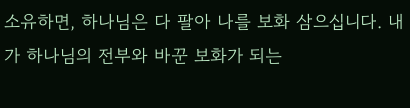소유하면, 하나님은 다 팔아 나를 보화 삼으십니다. 내가 하나님의 전부와 바꾼 보화가 되는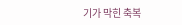기가 막힌 축복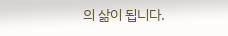의 삶이 됩니다.